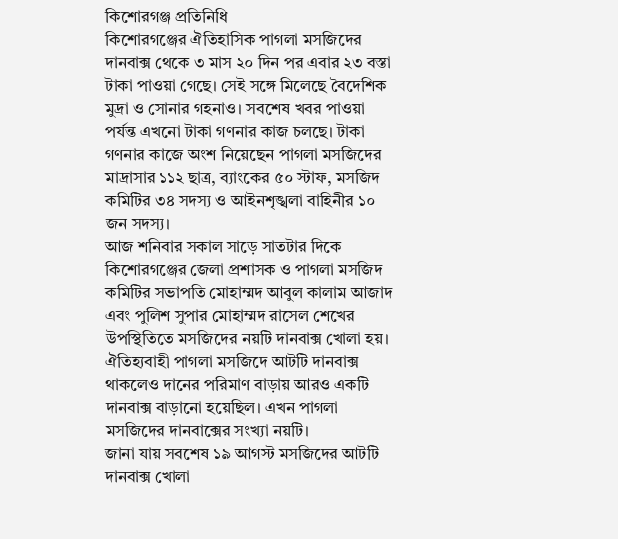কিশোরগঞ্জ প্রতিনিধি
কিশোরগঞ্জের ঐতিহাসিক পাগলা মসজিদের দানবাক্স থেকে ৩ মাস ২০ দিন পর এবার ২৩ বস্তা টাকা পাওয়া গেছে। সেই সঙ্গে মিলেছে বৈদেশিক মুদ্রা ও সোনার গহনাও। সবশেষ খবর পাওয়া পর্যন্ত এখনো টাকা গণনার কাজ চলছে। টাকা গণনার কাজে অংশ নিয়েছেন পাগলা মসজিদের মাদ্রাসার ১১২ ছাত্র, ব্যাংকের ৫০ স্টাফ, মসজিদ কমিটির ৩৪ সদস্য ও আইনশৃঙ্খলা বাহিনীর ১০ জন সদস্য।
আজ শনিবার সকাল সাড়ে সাতটার দিকে কিশোরগঞ্জের জেলা প্রশাসক ও পাগলা মসজিদ কমিটির সভাপতি মোহাম্মদ আবুল কালাম আজাদ এবং পুলিশ সুপার মোহাম্মদ রাসেল শেখের উপস্থিতিতে মসজিদের নয়টি দানবাক্স খোলা হয়। ঐতিহ্যবাহী পাগলা মসজিদে আটটি দানবাক্স থাকলেও দানের পরিমাণ বাড়ায় আরও একটি দানবাক্স বাড়ানো হয়েছিল। এখন পাগলা মসজিদের দানবাক্সের সংখ্যা নয়টি।
জানা যায় সবশেষ ১৯ আগস্ট মসজিদের আটটি দানবাক্স খোলা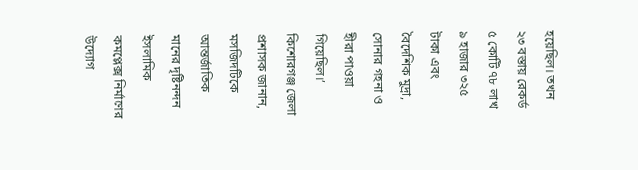হয়েছিল। তখন ২৩ বস্তায় রেকর্ড ৫ কোটি ৭৮ লাখ ৯ হাজার ৩২৫ টাকা এবং বৈদেশিক মুদ্রা, সোনার গহনা ও হীরা পাওয়া গিয়েছিল।’ কিশোরগঞ্জ জেলা প্রশাসক জানান, মসজিদটিকে আন্তর্জাতিক মানের দৃষ্টিনন্দন ইসলামিক কমপ্লেক্স নির্মাণের উদ্যোগ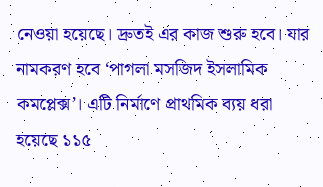নেওয়া হয়েছে। দ্রুতই এর কাজ শুরু হবে। যার নামকরণ হবে ‘পাগলা মসজিদ ইসলামিক কমপ্লেক্স’। এটি নির্মাণে প্রাথমিক ব্যয় ধরা হয়েছে ১১৫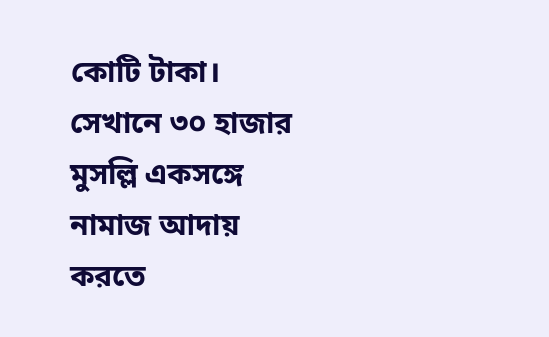কোটি টাকা। সেখানে ৩০ হাজার মুসল্লি একসঙ্গে নামাজ আদায় করতে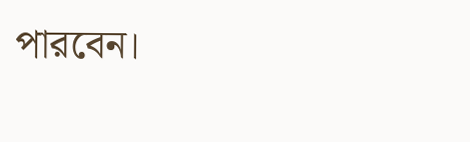পারবেন।